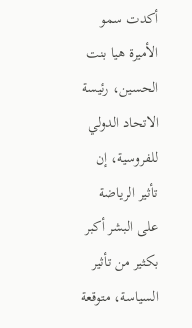أكدت سمو الأميرة هيا بنت الحسين، رئيسة الاتحاد الدولي للفروسية، إن تأثير الرياضة على البشر أكبر بكثير من تأثير السياسة، متوقعة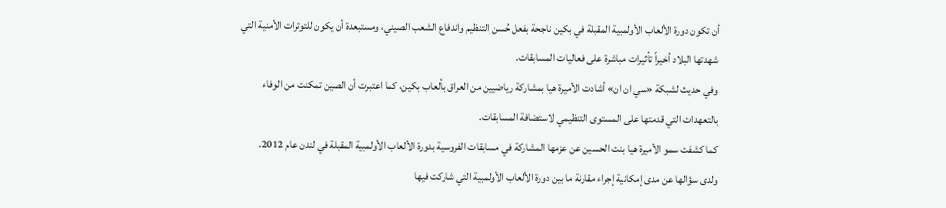أن تكون دورة الألعاب الأولمبية المقبلة في بكين ناجحة بفعل حُسن التنظيم واندفاع الشعب الصيني، ومستبعدة أن يكون للتوترات الأمنية التي شهدتها البلاد أخيراً تأثيرات مباشرة على فعاليات المسابقات.
وفي حديث لشبكة «سي ان ان» أشادت الأميرة هيا بمشاركة رياضيين من العراق بألعاب بكين، كما اعتبرت أن الصين تمكنت من الوفاء بالتعهدات التي قدمتها على المستوى التنظيمي لاستضافة المسابقات.
كما كشفت سمو الأميرة هيا بنت الحسين عن عزمها المشاركة في مسابقات الفروسية بدورة الألعاب الأولمبية المقبلة في لندن عام 2012.
ولدى سؤالها عن مدى إمكانية إجراء مقارنة ما بين دورة الألعاب الأولمبية التي شاركت فيها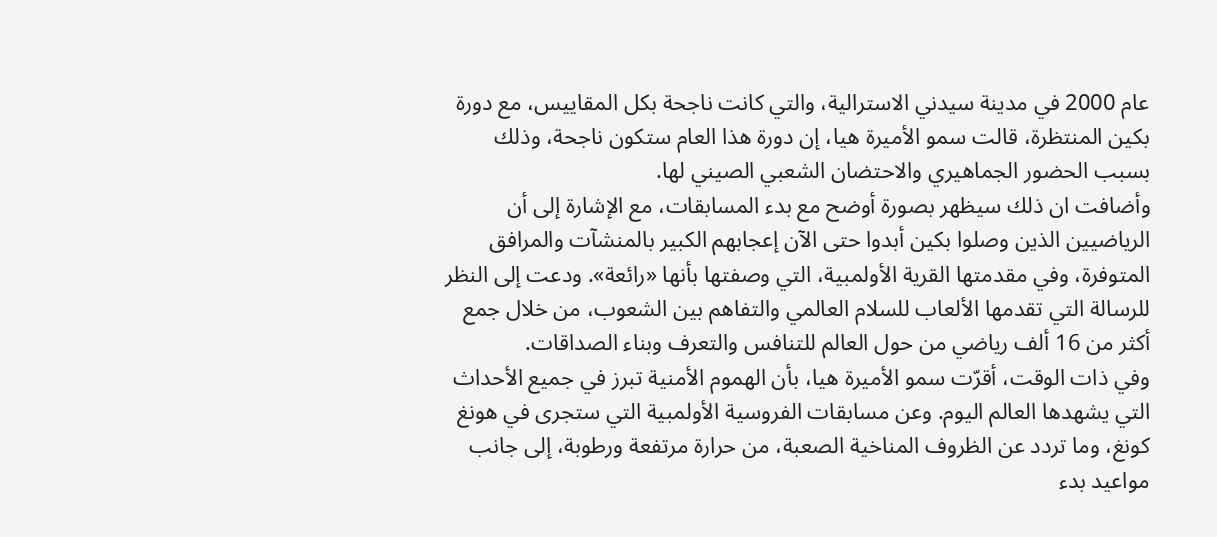عام 2000 في مدينة سيدني الاسترالية، والتي كانت ناجحة بكل المقاييس، مع دورة بكين المنتظرة، قالت سمو الأميرة هيا، إن دورة هذا العام ستكون ناجحة، وذلك بسبب الحضور الجماهيري والاحتضان الشعبي الصيني لها.
وأضافت ان ذلك سيظهر بصورة أوضح مع بدء المسابقات، مع الإشارة إلى أن الرياضيين الذين وصلوا بكين أبدوا حتى الآن إعجابهم الكبير بالمنشآت والمرافق المتوفرة، وفي مقدمتها القرية الأولمبية، التي وصفتها بأنها «رائعة». ودعت إلى النظر للرسالة التي تقدمها الألعاب للسلام العالمي والتفاهم بين الشعوب، من خلال جمع أكثر من 16 ألف رياضي من حول العالم للتنافس والتعرف وبناء الصداقات.
وفي ذات الوقت، أقرّت سمو الأميرة هيا، بأن الهموم الأمنية تبرز في جميع الأحداث التي يشهدها العالم اليوم. وعن مسابقات الفروسية الأولمبية التي ستجرى في هونغ كونغ، وما تردد عن الظروف المناخية الصعبة، من حرارة مرتفعة ورطوبة، إلى جانب مواعيد بدء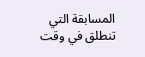المسابقة التي تنطلق في وقت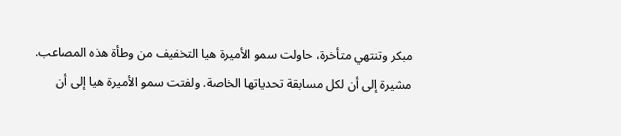مبكر وتنتهي متأخرة، حاولت سمو الأميرة هيا التخفيف من وطأة هذه المصاعب.
مشيرة إلى أن لكل مسابقة تحدياتها الخاصة. ولفتت سمو الأميرة هيا إلى أن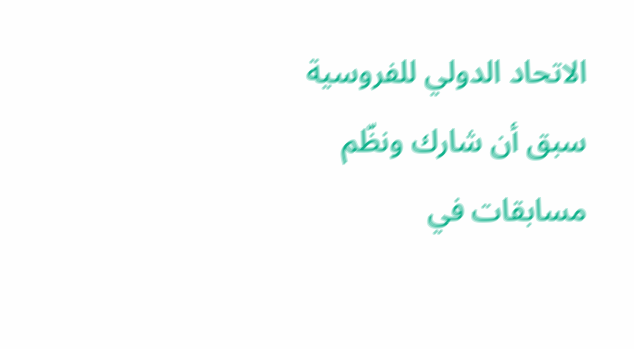الاتحاد الدولي للفروسية سبق أن شارك ونظّم مسابقات في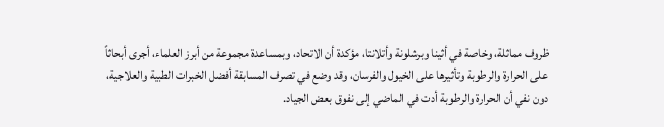ظروف مماثلة، وخاصة في أثينا وبرشلونة وأتلانتا، مؤكدة أن الاتحاد، وبمساعدة مجموعة من أبرز العلماء، أجرى أبحاثاً على الحرارة والرطوبة وتأثيرها على الخيول والفرسان، وقد وضع في تصرف المسابقة أفضل الخبرات الطبية والعلاجية، دون نفي أن الحرارة والرطوبة أدت في الماضي إلى نفوق بعض الجياد.